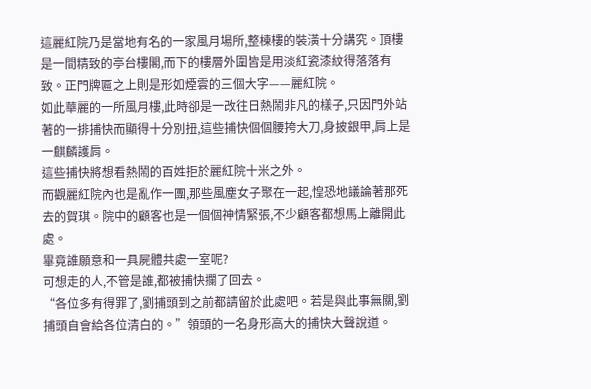這麗紅院乃是當地有名的一家風月場所,整棟樓的裝潢十分講究。頂樓是一間精致的亭台樓閣,而下的樓層外圍皆是用淡紅瓷漆紋得落落有致。正門牌匾之上則是形如煙雲的三個大字——麗紅院。
如此華麗的一所風月樓,此時卻是一改往日熱鬧非凡的樣子,只因門外站著的一排捕快而顯得十分別扭,這些捕快個個腰挎大刀,身披銀甲,肩上是一麒麟護肩。
這些捕快將想看熱鬧的百姓拒於麗紅院十米之外。
而觀麗紅院內也是亂作一團,那些風塵女子聚在一起,惶恐地議論著那死去的賀琪。院中的顧客也是一個個神情緊張,不少顧客都想馬上離開此處。
畢竟誰願意和一具屍體共處一室呢?
可想走的人,不管是誰,都被捕快攔了回去。
“各位多有得罪了,劉捕頭到之前都請留於此處吧。若是與此事無關,劉捕頭自會給各位清白的。”領頭的一名身形高大的捕快大聲說道。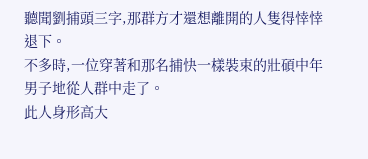聽聞劉捕頭三字,那群方才還想離開的人隻得悻悻退下。
不多時,一位穿著和那名捕快一樣裝束的壯碩中年男子地從人群中走了。
此人身形高大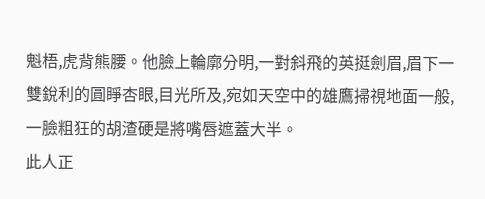魁梧,虎背熊腰。他臉上輪廓分明,一對斜飛的英挺劍眉,眉下一雙銳利的圓睜杏眼,目光所及,宛如天空中的雄鷹掃視地面一般,一臉粗狂的胡渣硬是將嘴唇遮蓋大半。
此人正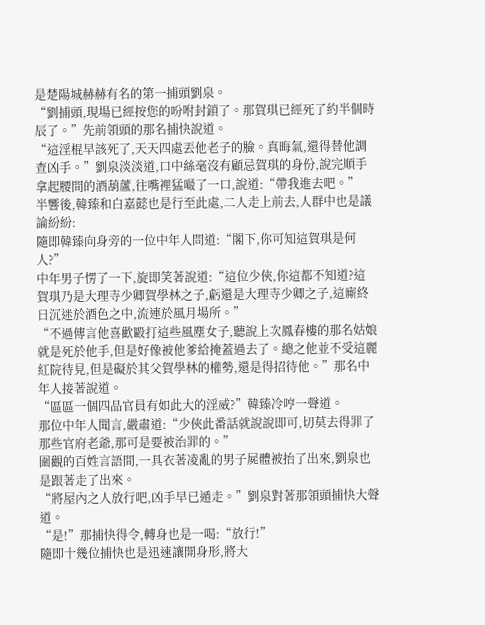是楚陽城赫赫有名的第一捕頭劉泉。
“劉捕頭,現場已經按您的吩咐封鎖了。那賀琪已經死了約半個時辰了。”先前領頭的那名捕快說道。
“這淫棍早該死了,天天四處丟他老子的臉。真晦氣,還得替他調查凶手。”劉泉淡淡道,口中絲毫沒有顧忌賀琪的身份,說完順手拿起腰間的酒葫蘆,往嘴裡猛嘬了一口,說道:“帶我進去吧。”
半響後,韓臻和白嘉懿也是行至此處,二人走上前去,人群中也是議論紛紛:
隨即韓臻向身旁的一位中年人問道:“閣下,你可知這賀琪是何人?”
中年男子愣了一下,旋即笑著說道:“這位少俠,你這都不知道?這賀琪乃是大理寺少卿賀學林之子,虧還是大理寺少卿之子,這廝終日沉迷於酒色之中,流連於風月場所。”
“不過傳言他喜歡毆打這些風塵女子,聽說上次鳳春樓的那名姑娘就是死於他手,但是好像被他爹給掩蓋過去了。總之他並不受這麗紅院待見,但是礙於其父賀學林的權勢,還是得招待他。”那名中年人接著說道。
“區區一個四品官員有如此大的淫威?”韓臻冷哼一聲道。
那位中年人聞言,嚴肅道:“少俠此番話就說說即可,切莫去得罪了那些官府老爺,那可是要被治罪的。”
圍觀的百姓言語間,一具衣著凌亂的男子屍體被抬了出來,劉泉也是跟著走了出來。
“將屋內之人放行吧,凶手早已遁走。”劉泉對著那領頭捕快大聲道。
“是!”那捕快得令,轉身也是一喝:“放行!”
隨即十幾位捕快也是迅速讓開身形,將大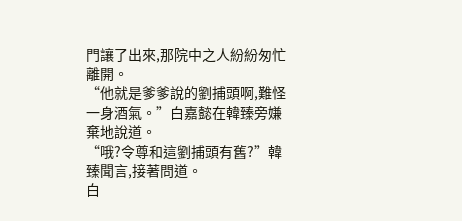門讓了出來,那院中之人紛紛匆忙離開。
“他就是爹爹說的劉捕頭啊,難怪一身酒氣。”白嘉懿在韓臻旁嫌棄地說道。
“哦?令尊和這劉捕頭有舊?”韓臻聞言,接著問道。
白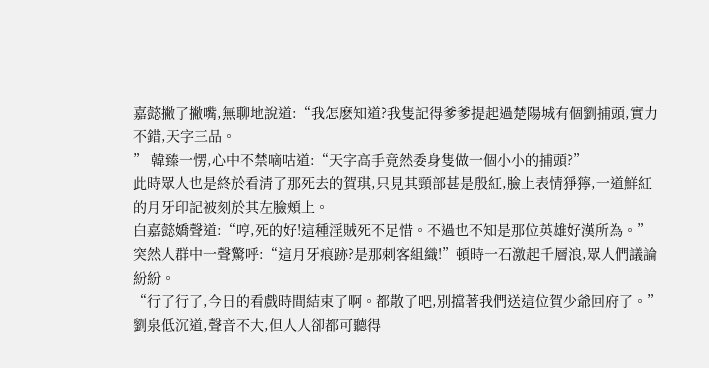嘉懿撇了撇嘴,無聊地說道:“我怎麽知道?我隻記得爹爹提起過楚陽城有個劉捕頭,實力不錯,天字三品。
” 韓臻一愣,心中不禁嘀咕道:“天字高手竟然委身隻做一個小小的捕頭?”
此時眾人也是終於看清了那死去的賀琪,只見其頸部甚是殷紅,臉上表情猙獰,一道鮮紅的月牙印記被刻於其左臉頰上。
白嘉懿嬌聲道:“哼,死的好!這種淫賊死不足惜。不過也不知是那位英雄好漢所為。”
突然人群中一聲驚呼:“這月牙痕跡?是那刺客組織!”頓時一石激起千層浪,眾人們議論紛紛。
“行了行了,今日的看戲時間結束了啊。都散了吧,別擋著我們送這位賀少爺回府了。”劉泉低沉道,聲音不大,但人人卻都可聽得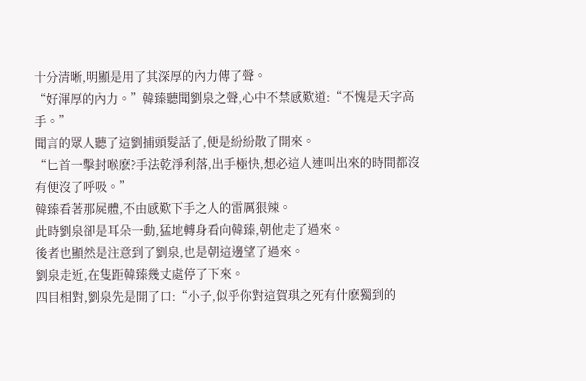十分清晰,明顯是用了其深厚的內力傳了聲。
“好渾厚的內力。”韓臻聽聞劉泉之聲,心中不禁感歎道:“不愧是天字高手。”
聞言的眾人聽了這劉捕頭髮話了,便是紛紛散了開來。
“匕首一擊封喉麽?手法乾淨利落,出手極快,想必這人連叫出來的時間都沒有便沒了呼吸。”
韓臻看著那屍體,不由感歎下手之人的雷厲狠辣。
此時劉泉卻是耳朵一動,猛地轉身看向韓臻,朝他走了過來。
後者也顯然是注意到了劉泉,也是朝這邊望了過來。
劉泉走近,在隻距韓臻幾丈處停了下來。
四目相對,劉泉先是開了口:“小子,似乎你對這賀琪之死有什麽獨到的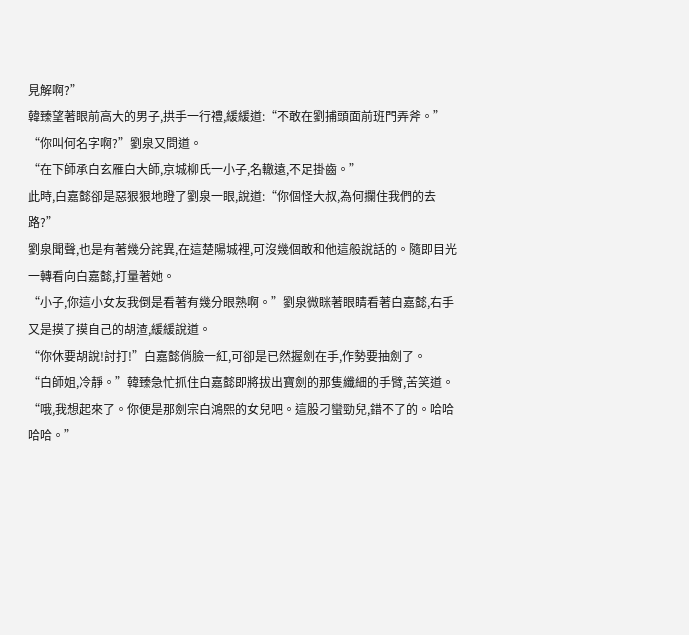見解啊?”
韓臻望著眼前高大的男子,拱手一行禮,緩緩道:“不敢在劉捕頭面前班門弄斧。”
“你叫何名字啊?”劉泉又問道。
“在下師承白玄雁白大師,京城柳氏一小子,名轍遠,不足掛齒。”
此時,白嘉懿卻是惡狠狠地瞪了劉泉一眼,說道:“你個怪大叔,為何攔住我們的去路?”
劉泉聞聲,也是有著幾分詫異,在這楚陽城裡,可沒幾個敢和他這般說話的。隨即目光一轉看向白嘉懿,打量著她。
“小子,你這小女友我倒是看著有幾分眼熟啊。”劉泉微眯著眼睛看著白嘉懿,右手又是摸了摸自己的胡渣,緩緩說道。
“你休要胡說!討打!”白嘉懿俏臉一紅,可卻是已然握劍在手,作勢要抽劍了。
“白師姐,冷靜。”韓臻急忙抓住白嘉懿即將拔出寶劍的那隻纖細的手臂,苦笑道。
“哦,我想起來了。你便是那劍宗白鴻熙的女兒吧。這股刁蠻勁兒,錯不了的。哈哈哈哈。”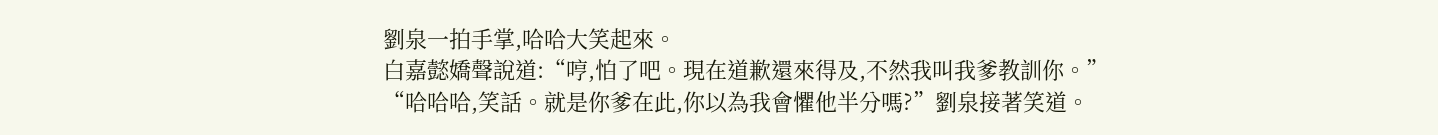劉泉一拍手掌,哈哈大笑起來。
白嘉懿嬌聲說道:“哼,怕了吧。現在道歉還來得及,不然我叫我爹教訓你。”
“哈哈哈,笑話。就是你爹在此,你以為我會懼他半分嗎?”劉泉接著笑道。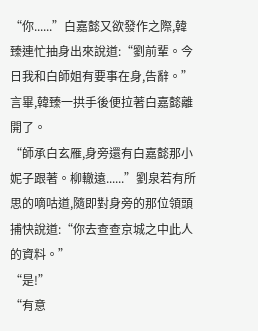“你......”白嘉懿又欲發作之際,韓臻連忙抽身出來說道:“劉前輩。今日我和白師姐有要事在身,告辭。”
言畢,韓臻一拱手後便拉著白嘉懿離開了。
“師承白玄雁,身旁還有白嘉懿那小妮子跟著。柳轍遠......”劉泉若有所思的嘀咕道,隨即對身旁的那位領頭捕快說道:“你去查查京城之中此人的資料。”
“是!”
“有意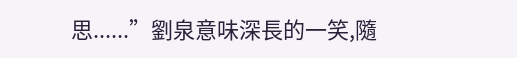思......”劉泉意味深長的一笑,隨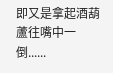即又是拿起酒葫蘆往嘴中一倒......